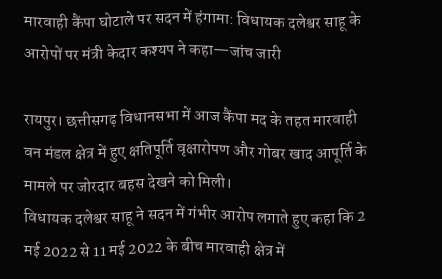मारवाही कैंपा घोटाले पर सदन में हंगामा: विधायक दलेश्वर साहू के आरोपों पर मंत्री केदार कश्यप ने कहा—जांच जारी

रायपुर। छत्तीसगढ़ विधानसभा में आज कैंपा मद के तहत मारवाही वन मंडल क्षेत्र में हुए क्षतिपूर्ति वृक्षारोपण और गोबर खाद आपूर्ति के मामले पर जोरदार बहस देखने को मिली।
विधायक दलेश्वर साहू ने सदन में गंभीर आरोप लगाते हुए कहा कि 2 मई 2022 से 11 मई 2022 के बीच मारवाही क्षेत्र में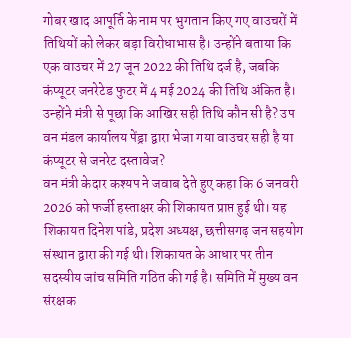गोबर खाद आपूर्ति के नाम पर भुगतान किए गए वाउचरों में तिथियों को लेकर बड़ा विरोधाभास है। उन्होंने बताया कि एक वाउचर में 27 जून 2022 की तिथि दर्ज है, जबकि कंप्यूटर जनरेटेड फुटर में 4 मई 2024 की तिथि अंकित है।
उन्होंने मंत्री से पूछा कि आखिर सही तिथि कौन सी है? उप वन मंडल कार्यालय पेंड्रा द्वारा भेजा गया वाउचर सही है या कंप्यूटर से जनरेट दस्तावेज?
वन मंत्री केदार कश्यप ने जवाब देते हुए कहा कि 6 जनवरी 2026 को फर्जी हस्ताक्षर की शिकायत प्राप्त हुई थी। यह शिकायत दिनेश पांडे, प्रदेश अध्यक्ष, छत्तीसगढ़ जन सहयोग संस्थान द्वारा की गई थी। शिकायत के आधार पर तीन सदस्यीय जांच समिति गठित की गई है। समिति में मुख्य वन संरक्षक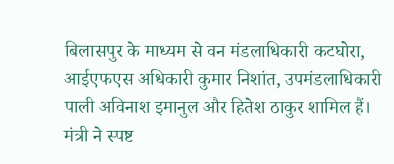बिलासपुर के माध्यम से वन मंडलाधिकारी कटघोरा, आईएफएस अधिकारी कुमार निशांत, उपमंडलाधिकारी पाली अविनाश इमानुल और हितेश ठाकुर शामिल हैं।
मंत्री ने स्पष्ट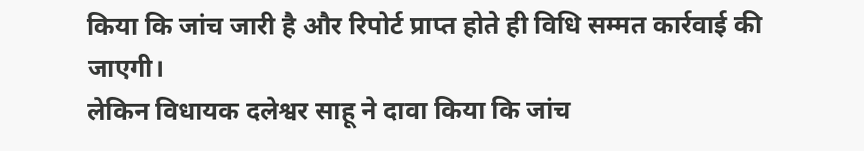किया कि जांच जारी है और रिपोर्ट प्राप्त होते ही विधि सम्मत कार्रवाई की जाएगी।
लेकिन विधायक दलेश्वर साहू ने दावा किया कि जांच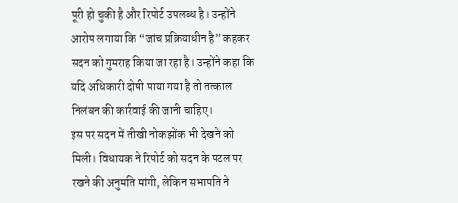पूरी हो चुकी है और रिपोर्ट उपलब्ध है। उन्होंने आरोप लगाया कि “जांच प्रक्रियाधीन है” कहकर सदन को गुमराह किया जा रहा है। उन्होंने कहा कि यदि अधिकारी दोषी पाया गया है तो तत्काल निलंबन की कार्रवाई की जानी चाहिए।
इस पर सदन में तीखी नोकझोंक भी देखने को मिली। विधायक ने रिपोर्ट को सदन के पटल पर रखने की अनुमति मांगी, लेकिन सभापति ने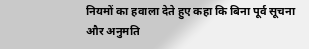नियमों का हवाला देते हुए कहा कि बिना पूर्व सूचना और अनुमति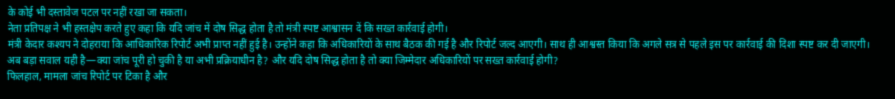के कोई भी दस्तावेज पटल पर नहीं रखा जा सकता।
नेता प्रतिपक्ष ने भी हस्तक्षेप करते हुए कहा कि यदि जांच में दोष सिद्ध होता है तो मंत्री स्पष्ट आश्वासन दें कि सख्त कार्रवाई होगी।
मंत्री केदार कश्यप ने दोहराया कि आधिकारिक रिपोर्ट अभी प्राप्त नहीं हुई है। उन्होंने कहा कि अधिकारियों के साथ बैठक की गई है और रिपोर्ट जल्द आएगी। साथ ही आश्वस्त किया कि अगले सत्र से पहले इस पर कार्रवाई की दिशा स्पष्ट कर दी जाएगी।
अब बड़ा सवाल यही है—क्या जांच पूरी हो चुकी है या अभी प्रक्रियाधीन है? और यदि दोष सिद्ध होता है तो क्या जिम्मेदार अधिकारियों पर सख्त कार्रवाई होगी?
फिलहाल, मामला जांच रिपोर्ट पर टिका है और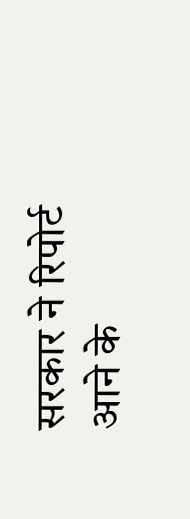सरकार ने रिपोर्ट आने के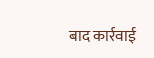बाद कार्रवाई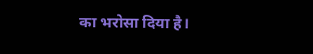का भरोसा दिया है।